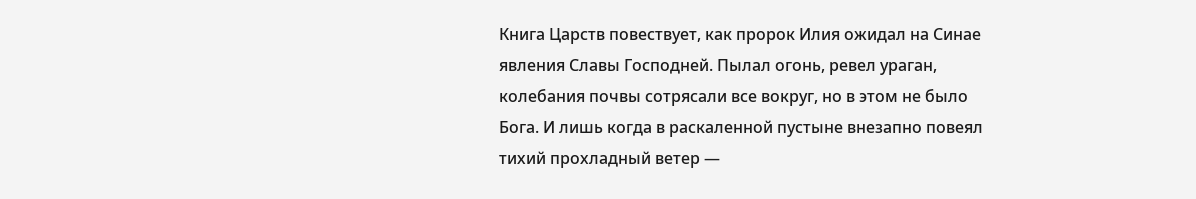Книга Царств повествует, как пророк Илия ожидал на Синае явления Славы Господней. Пылал огонь, ревел ураган, колебания почвы сотрясали все вокруг, но в этом не было Бога. И лишь когда в раскаленной пустыне внезапно повеял тихий прохладный ветер —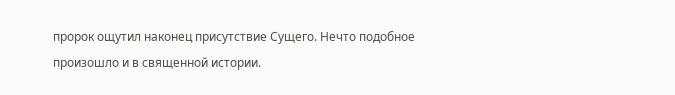пророк ощутил наконец присутствие Сущего. Нечто подобное произошло и в священной истории.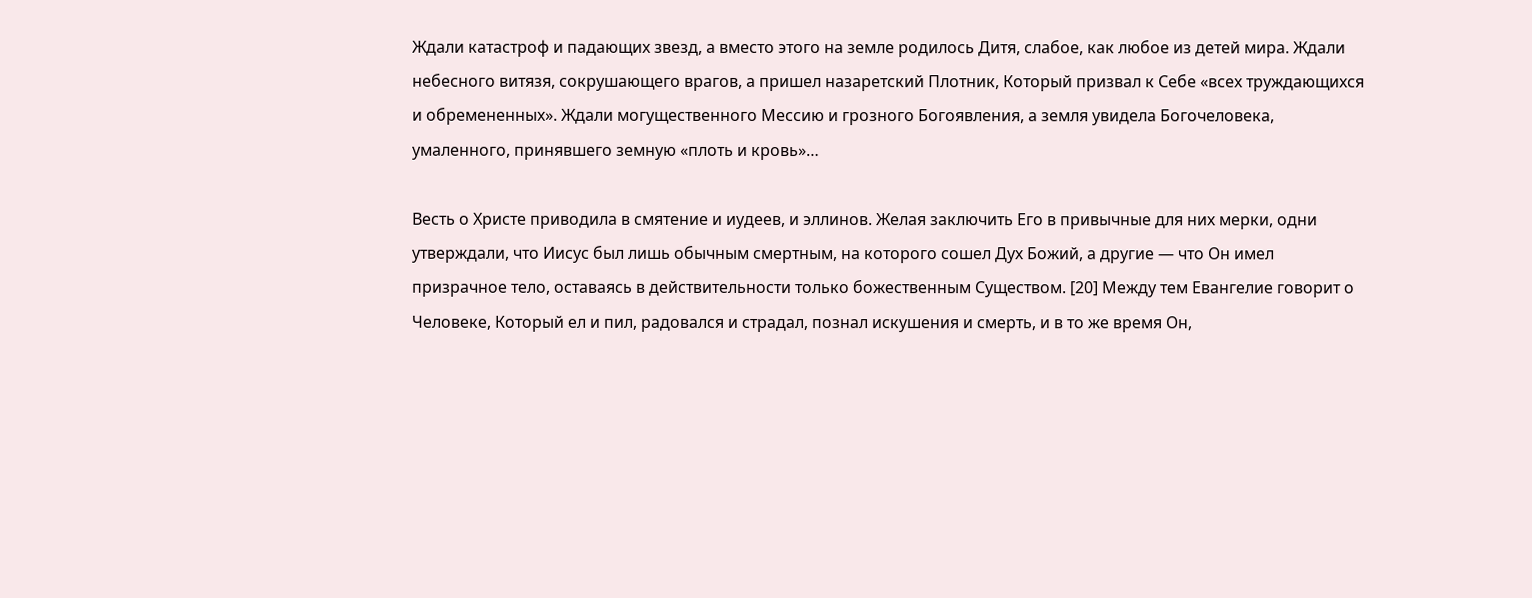Ждали катастроф и падающих звезд, а вместо этого на земле родилось Дитя, слабое, как любое из детей мира. Ждали небесного витязя, сокрушающего врагов, а пришел назаретский Плотник, Который призвал к Себе «всех труждающихся и обремененных». Ждали могущественного Мессию и грозного Богоявления, а земля увидела Богочеловека, умаленного, принявшего земную «плоть и кровь»…

Весть о Христе приводила в смятение и иудеев, и эллинов. Желая заключить Его в привычные для них мерки, одни утверждали, что Иисус был лишь обычным смертным, на которого сошел Дух Божий, а другие — что Он имел призрачное тело, оставаясь в действительности только божественным Существом. [20] Между тем Евангелие говорит о Человеке, Который ел и пил, радовался и страдал, познал искушения и смерть, и в то же время Он,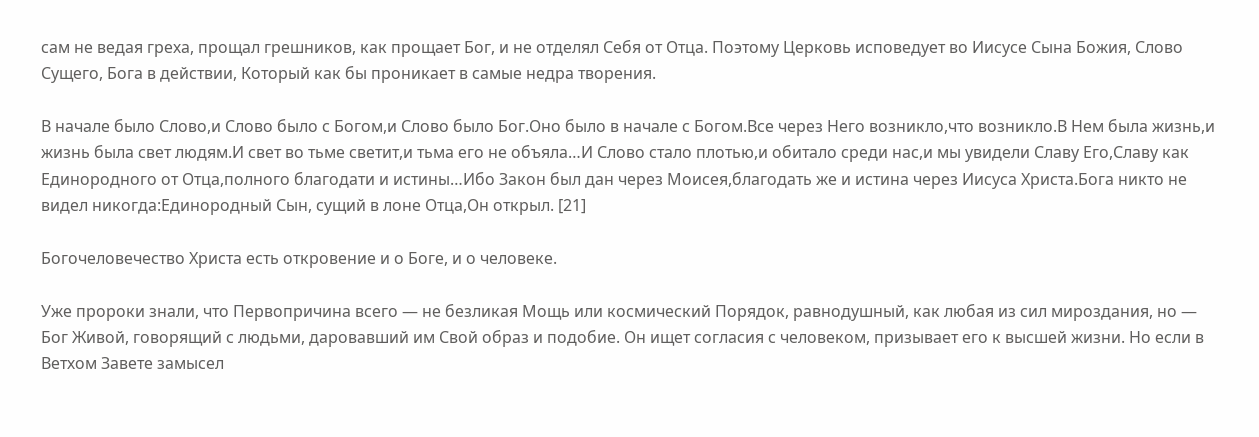сам не ведая греха, прощал грешников, как прощает Бог, и не отделял Себя от Отца. Поэтому Церковь исповедует во Иисусе Сына Божия, Слово Сущего, Бога в действии, Который как бы проникает в самые недра творения.

В начале было Слово,и Слово было с Богом,и Слово было Бог.Оно было в начале с Богом.Все через Него возникло,что возникло.В Нем была жизнь,и жизнь была свет людям.И свет во тьме светит,и тьма его не объяла…И Слово стало плотью,и обитало среди нас,и мы увидели Славу Его,Славу как Единородного от Отца,полного благодати и истины…Ибо Закон был дан через Моисея,благодать же и истина через Иисуса Христа.Бога никто не видел никогда:Единородный Сын, сущий в лоне Отца,Он открыл. [21]

Богочеловечество Христа есть откровение и о Боге, и о человеке.

Уже пророки знали, что Первопричина всего — не безликая Мощь или космический Порядок, равнодушный, как любая из сил мироздания, но — Бог Живой, говорящий с людьми, даровавший им Свой образ и подобие. Он ищет согласия с человеком, призывает его к высшей жизни. Но если в Ветхом Завете замысел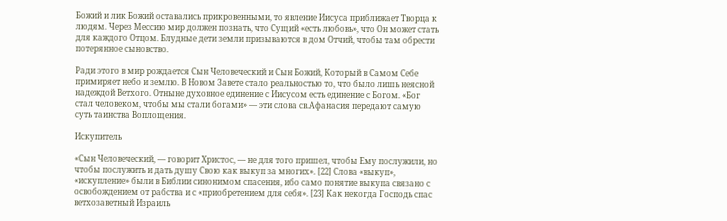Божий и лик Божий оставались прикровенными, то явление Иисуса приближает Творца к людям. Через Мессию мир должен познать, что Сущий «есть любовь», что Он может стать для каждого Отцом. Блудные дети земли призываются в дом Отчий, чтобы там обрести потерянное сыновство.

Ради этого в мир рождается Сын Человеческий и Сын Божий, Который в Самом Себе примиряет небо и землю. В Новом Завете стало реальностью то, что было лишь неясной надеждой Ветхого. Отныне духовное единение с Иисусом есть единение с Богом. «Бог стал человеком, чтобы мы стали богами» — эти слова св.Афанасия передают самую суть таинства Воплощения.

Искупитель

«Сын Человеческий, — говорит Христос, — не для того пришел, чтобы Ему послужили, но чтобы послужить и дать душу Свою как выкуп за многих». [22] Слова «выкуп», «искупление» были в Библии синонимом спасения, ибо само понятие выкупа связано с освобождением от рабства и с «приобретением для себя». [23] Как некогда Господь спас ветхозаветный Израиль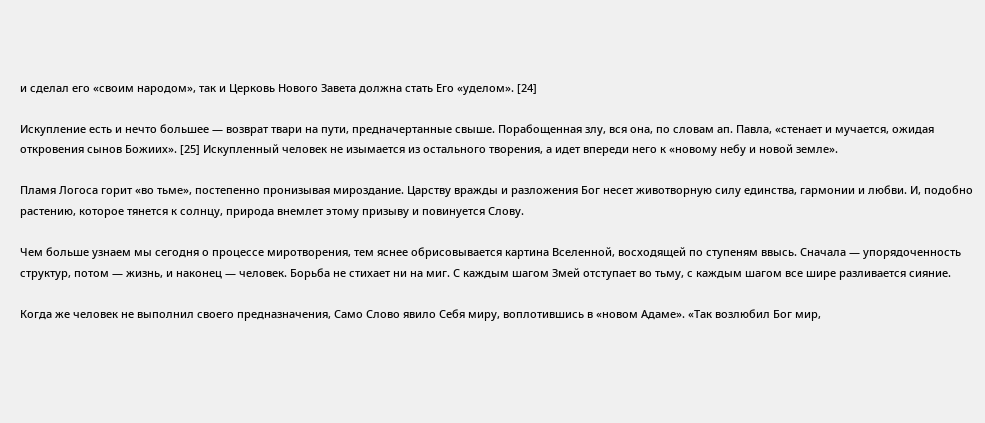и сделал его «своим народом», так и Церковь Нового Завета должна стать Его «уделом». [24]

Искупление есть и нечто большее — возврат твари на пути, предначертанные свыше. Порабощенная злу, вся она, по словам ап. Павла, «стенает и мучается, ожидая откровения сынов Божиих». [25] Искупленный человек не изымается из остального творения, а идет впереди него к «новому небу и новой земле».

Пламя Логоса горит «во тьме», постепенно пронизывая мироздание. Царству вражды и разложения Бог несет животворную силу единства, гармонии и любви. И, подобно растению, которое тянется к солнцу, природа внемлет этому призыву и повинуется Слову.

Чем больше узнаем мы сегодня о процессе миротворения, тем яснее обрисовывается картина Вселенной, восходящей по ступеням ввысь. Сначала — упорядоченность структур, потом — жизнь, и наконец — человек. Борьба не стихает ни на миг. С каждым шагом Змей отступает во тьму, с каждым шагом все шире разливается сияние.

Когда же человек не выполнил своего предназначения, Само Слово явило Себя миру, воплотившись в «новом Адаме». «Так возлюбил Бог мир,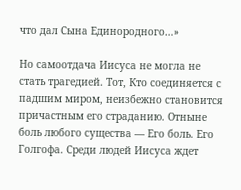что дал Сына Единородного…»

Но самоотдача Иисуса не могла не стать трагедией. Тот, Кто соединяется с падшим миром, неизбежно становится причастным его страданию. Отныне боль любого существа — Его боль. Его Голгофа. Среди людей Иисуса ждет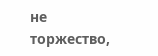не торжество,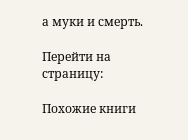а муки и смерть.

Перейти на страницу:

Похожие книги